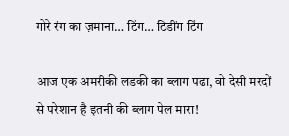गोरे रंग का ज़माना… टिंग… टिडीं‍ग टिंग

आज एक अमरीकी लडकी का ब्लाग पढा, वो देसी मरदों से परेशान है इतनी की ब्लाग पेल मारा!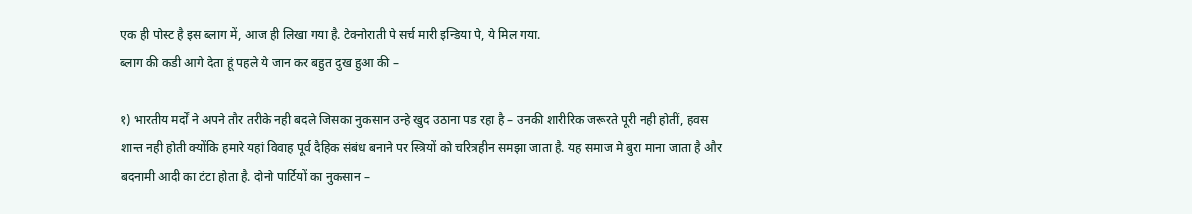एक ही पोस्ट है इस ब्लाग में, आज ही लिखा गया है. टेक्नोराती पे सर्च मारी इन्डिया पे, ये मिल गया.
ब्लाग की कडी आगे देता हूं पहले ये जान कर बहुत दुख हुआ की –

१) भारतीय मर्दों ने अपने तौर तरीके नही बदले जिसका नुकसान उन्हे खुद उठाना पड रहा है – उनकी शारीरिक जरूरते‍ पूरी नही होतीं, हवस शान्त नही होती क्योंकि हमारे यहां विवाह पूर्व दैहिक संबंध बनाने पर स्त्रियों को चरित्रहीन समझा जाता है. यह समाज मे बुरा माना जाता है और बदनामी आदी का टंटा होता है. दोनो पार्टियों का नुकसान –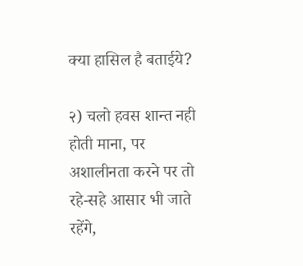क्या हासिल है बताईये?

२) चलो हवस शान्त नही होती माना, पर अशालीनता करने पर तो रहे-सहे आसार भी जाते रहेंगे,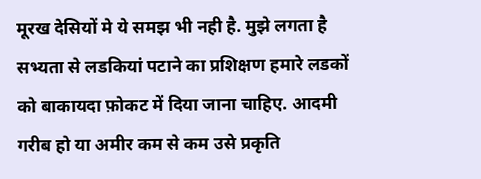मूरख देसियों मे ये समझ भी नही है. मुझे लगता है सभ्यता से लडकियां पटाने का प्रशिक्षण हमारे लडकों को बाकायदा फ़ोकट में दिया जाना चाहिए. आदमी गरीब हो या अमीर कम से कम उसे प्रकृति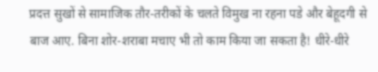प्रदत्त सुखों से सामाजिक तौर-तरीकों के चलते विमुख ना रहना पडे और बेहूदगी से बाज आए. बिना शोर-शराबा मचाए भी तो काम किया जा सकता है! धीरे-धीरे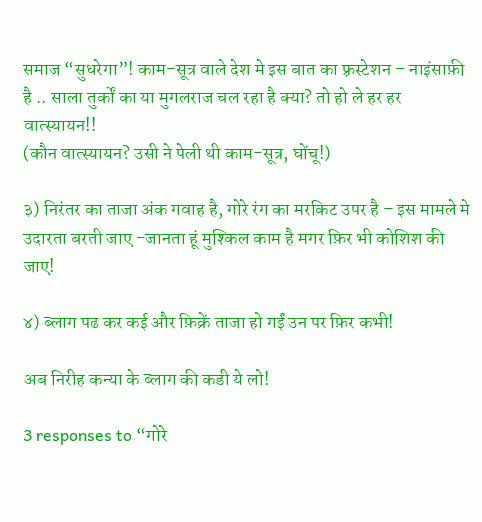समाज “सुधरेगा”! काम-सूत्र वाले देश मे इस बात का फ़्रस्टेशन – नाइंसाफ़ी है .. साला तुर्कों का या मुगलराज चल रहा है क्या? तो हो ले हर हर वात्स्यायन!!
(कौन वात्स्यायन? उसी ने पेली थी काम-सूत्र, घोंचू!)

३) निरंतर का ताजा अंक गवाह है, गोरे रंग का मरकिट उपर है – इस मामले मे उदारता बरती जाए -जानता हूं मुश्किल काम है मगर फ़िर भी कोशिश की जाए!

४) ब्लाग पढ कर कई और फ़िक्रें ताजा हो गईं उन पर फ़िर कभी!

अब निरीह कन्या के ब्लाग की कडी ये लो!

3 responses to “गोरे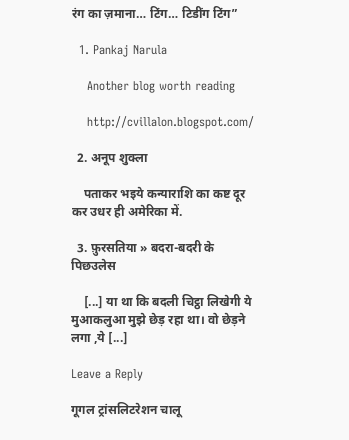रंग का ज़माना… टिंग… टिडीं‍ग टिंग”

  1. Pankaj Narula

    Another blog worth reading

    http://cvillalon.blogspot.com/

  2. अनूप शुक्ला

    पताकर भइये कन्याराशि का कष्ट दूर कर उधर ही अमेरिका में.

  3. फ़ुरसतिया » बदरा-बदरी के पिछउलेस

    [...] या था कि बदली चिट्ठा लिखेगी ये मुआकलुआ मुझे छेड़ रहा था। वो छेड़ने लगा ,ये [...]

Leave a Reply

गूगल ट्रांसलिटरेशन चालू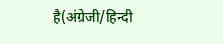है(अंग्रेजी/हिन्दी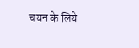चयन के लिये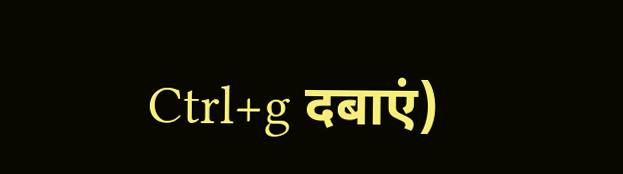Ctrl+g दबाएं)